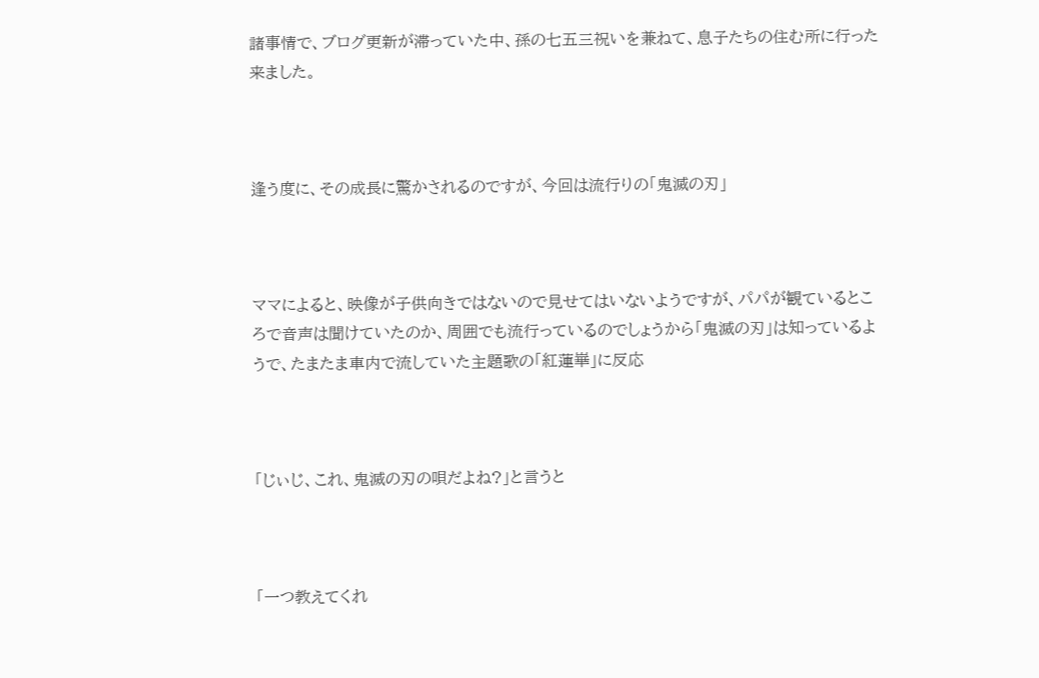諸事情で、ブログ更新が滞っていた中、孫の七五三祝いを兼ねて、息子たちの住む所に行った来ました。



逢う度に、その成長に驚かされるのですが、今回は流行りの「鬼滅の刃」



ママによると、映像が子供向きではないので見せてはいないようですが、パパが観ているところで音声は聞けていたのか、周囲でも流行っているのでしょうから「鬼滅の刃」は知っているようで、たまたま車内で流していた主題歌の「紅蓮崋」に反応



「じぃじ、これ、鬼滅の刃の唄だよね?」と言うと



「一つ教えてくれ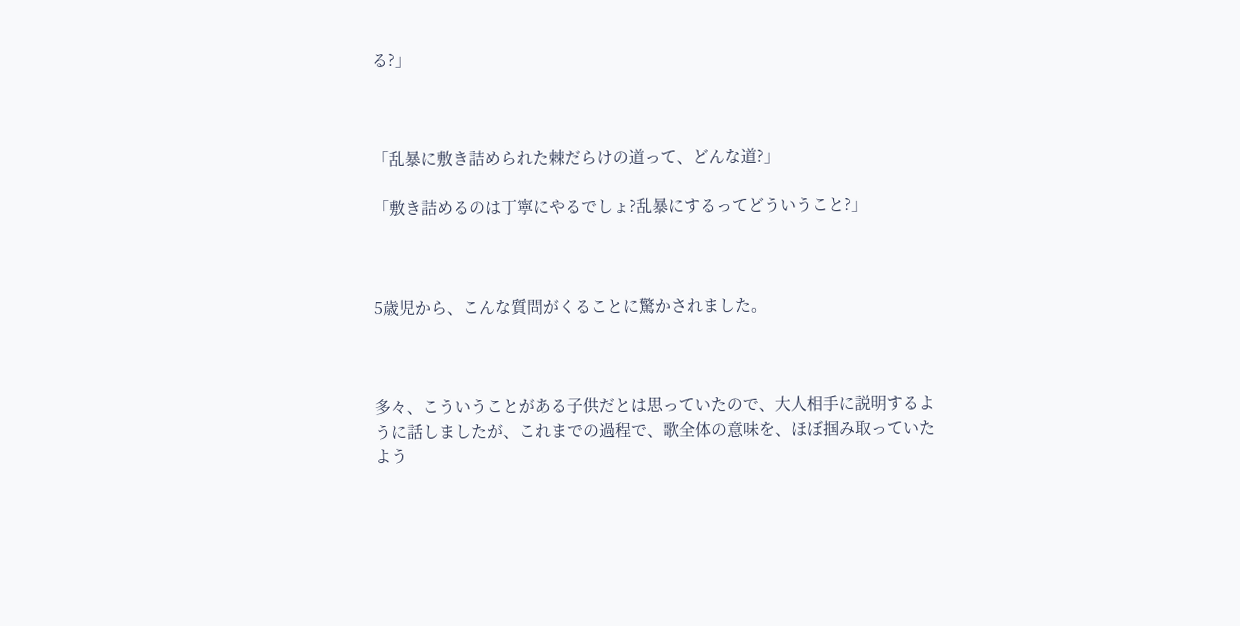る?」



「乱暴に敷き詰められた棘だらけの道って、どんな道?」

「敷き詰めるのは丁寧にやるでしょ?乱暴にするってどういうこと?」



5歳児から、こんな質問がくることに驚かされました。



多々、こういうことがある子供だとは思っていたので、大人相手に説明するように話しましたが、これまでの過程で、歌全体の意味を、ほぼ掴み取っていたよう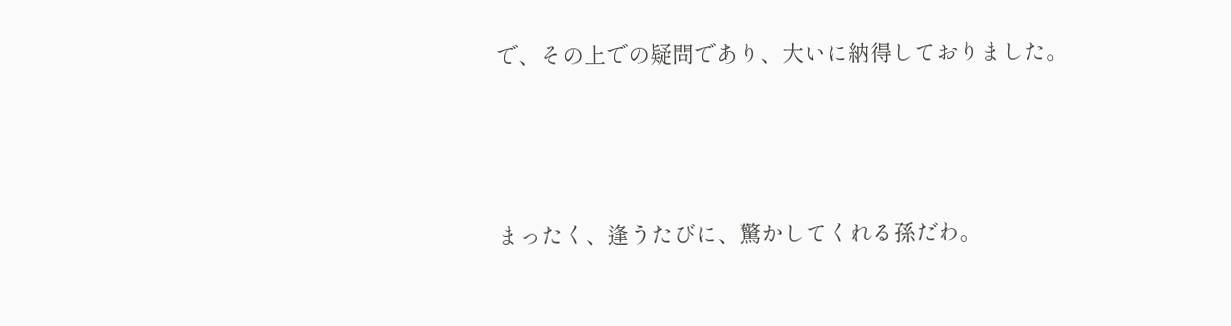で、その上での疑問であり、大いに納得しておりました。



まったく、逢うたびに、驚かしてくれる孫だわ。